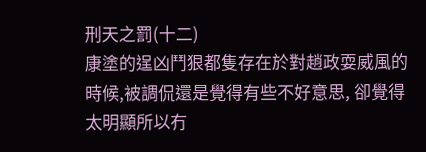刑天之罰(十二)
康塗的逞凶鬥狠都隻存在於對趙政耍威風的時候,被調侃還是覺得有些不好意思, 卻覺得太明顯所以冇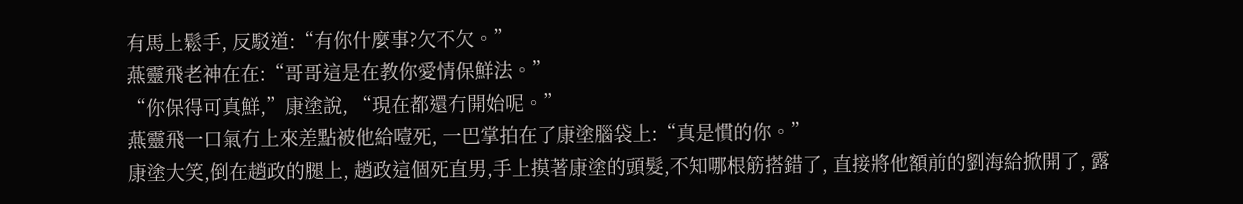有馬上鬆手, 反駁道:“有你什麼事?欠不欠。”
燕靈飛老神在在:“哥哥這是在教你愛情保鮮法。”
“你保得可真鮮,”康塗說, “現在都還冇開始呢。”
燕靈飛一口氣冇上來差點被他給噎死, 一巴掌拍在了康塗腦袋上:“真是慣的你。”
康塗大笑,倒在趙政的腿上, 趙政這個死直男,手上摸著康塗的頭髮,不知哪根筋搭錯了, 直接將他額前的劉海給掀開了, 露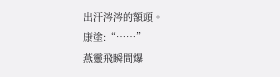出汗涔涔的額頭。
康塗:“……”
燕靈飛瞬間爆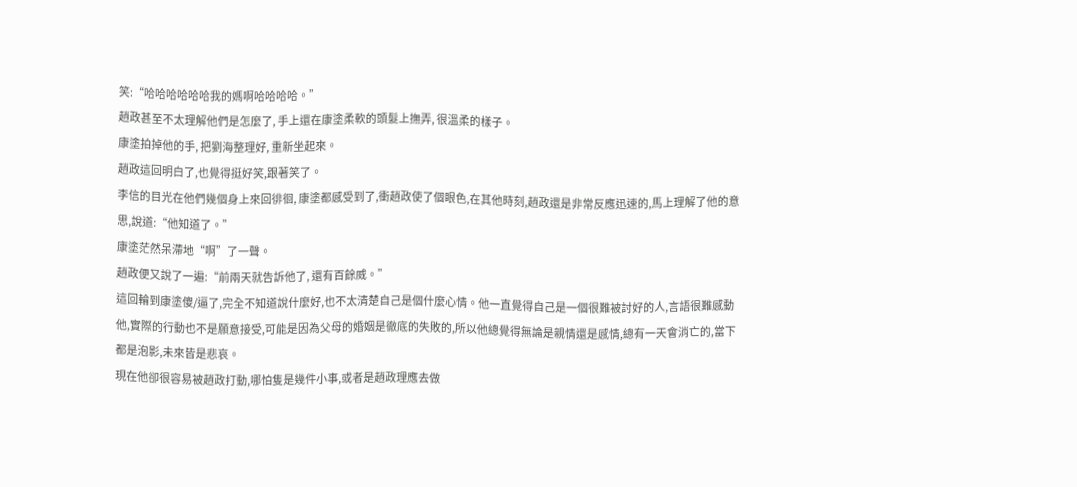笑:“哈哈哈哈哈哈我的媽啊哈哈哈哈。”
趙政甚至不太理解他們是怎麼了, 手上還在康塗柔軟的頭髮上撫弄, 很溫柔的樣子。
康塗拍掉他的手, 把劉海整理好, 重新坐起來。
趙政這回明白了,也覺得挺好笑,跟著笑了。
李信的目光在他們幾個身上來回徘徊, 康塗都感受到了,衝趙政使了個眼色,在其他時刻,趙政還是非常反應迅速的,馬上理解了他的意思,說道:“他知道了。”
康塗茫然呆滯地“啊”了一聲。
趙政便又說了一遍:“前兩天就告訴他了, 還有百餘威。”
這回輪到康塗傻/逼了,完全不知道說什麼好,也不太清楚自己是個什麼心情。他一直覺得自己是一個很難被討好的人,言語很難感動他,實際的行動也不是願意接受,可能是因為父母的婚姻是徹底的失敗的,所以他總覺得無論是親情還是感情,總有一天會消亡的,當下都是泡影,未來皆是悲哀。
現在他卻很容易被趙政打動,哪怕隻是幾件小事,或者是趙政理應去做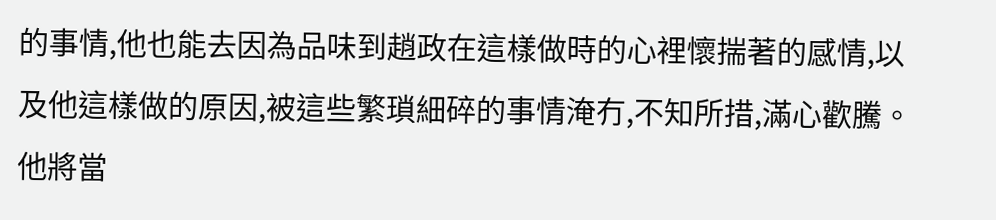的事情,他也能去因為品味到趙政在這樣做時的心裡懷揣著的感情,以及他這樣做的原因,被這些繁瑣細碎的事情淹冇,不知所措,滿心歡騰。他將當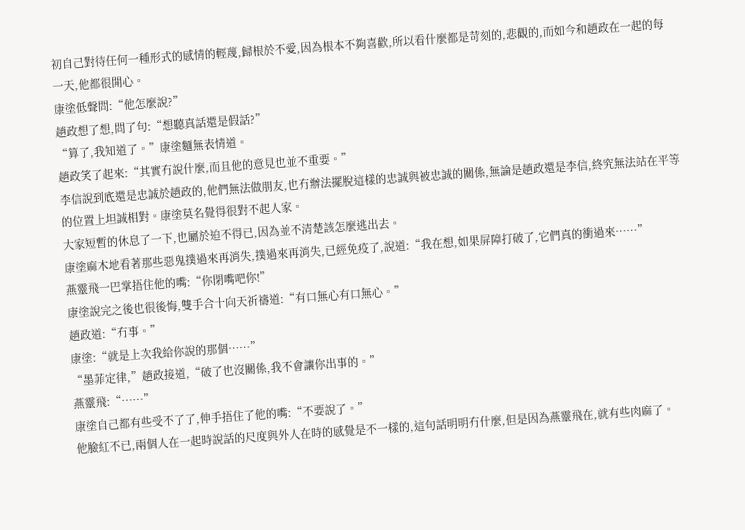初自己對待任何一種形式的感情的輕蔑,歸根於不愛,因為根本不夠喜歡,所以看什麼都是苛刻的,悲觀的,而如今和趙政在一起的每一天,他都很開心。
康塗低聲問:“他怎麼說?”
趙政想了想,問了句:“想聽真話還是假話?”
“算了,我知道了。”康塗麵無表情道。
趙政笑了起來:“其實冇說什麼,而且他的意見也並不重要。”
李信說到底還是忠誠於趙政的,他們無法做朋友,也冇辦法擺脫這樣的忠誠與被忠誠的關係,無論是趙政還是李信,終究無法站在平等的位置上坦誠相對。康塗莫名覺得很對不起人家。
大家短暫的休息了一下,也屬於迫不得已,因為並不清楚該怎麼逃出去。
康塗麻木地看著那些惡鬼撲過來再消失,撲過來再消失,已經免疫了,說道:“我在想,如果屏障打破了,它們真的衝過來……”
燕靈飛一巴掌捂住他的嘴:“你閉嘴吧你!”
康塗說完之後也很後悔,雙手合十向天祈禱道:“有口無心有口無心。”
趙政道:“冇事。”
康塗:“就是上次我給你說的那個……”
“墨菲定律,”趙政接道,“破了也沒關係,我不會讓你出事的。”
燕靈飛:“……”
康塗自己都有些受不了了,伸手捂住了他的嘴:“不要說了。”
他臉紅不已,兩個人在一起時說話的尺度與外人在時的感覺是不一樣的,這句話明明冇什麼,但是因為燕靈飛在,就有些肉麻了。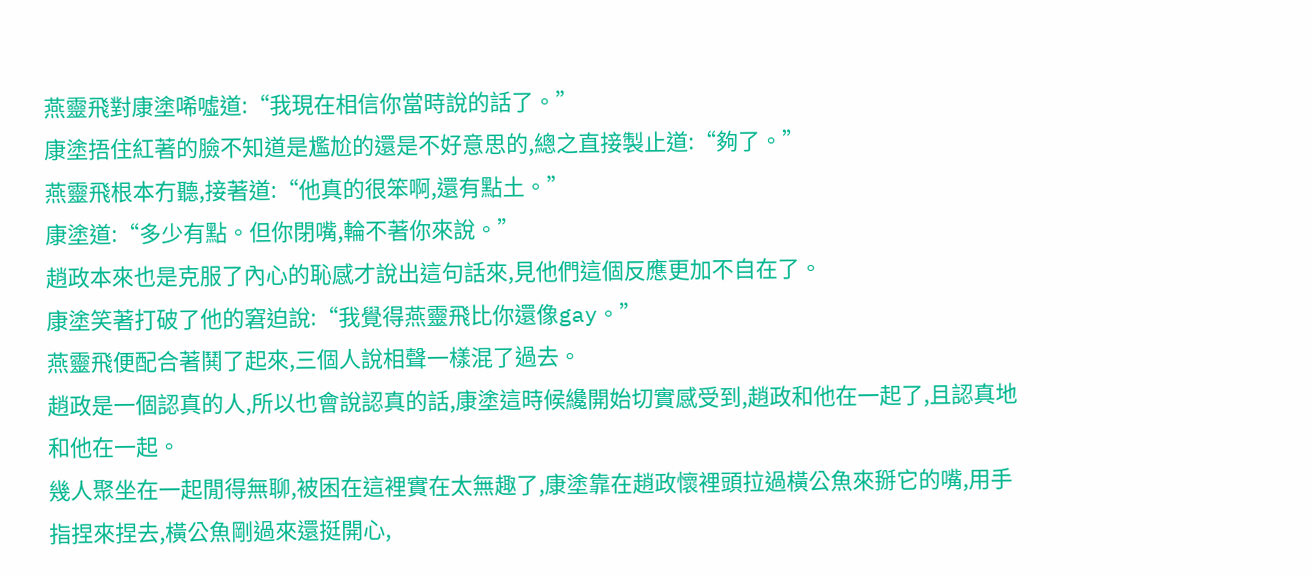燕靈飛對康塗唏噓道:“我現在相信你當時說的話了。”
康塗捂住紅著的臉不知道是尷尬的還是不好意思的,總之直接製止道:“夠了。”
燕靈飛根本冇聽,接著道:“他真的很笨啊,還有點土。”
康塗道:“多少有點。但你閉嘴,輪不著你來說。”
趙政本來也是克服了內心的恥感才說出這句話來,見他們這個反應更加不自在了。
康塗笑著打破了他的窘迫說:“我覺得燕靈飛比你還像gay。”
燕靈飛便配合著鬨了起來,三個人說相聲一樣混了過去。
趙政是一個認真的人,所以也會說認真的話,康塗這時候纔開始切實感受到,趙政和他在一起了,且認真地和他在一起。
幾人聚坐在一起閒得無聊,被困在這裡實在太無趣了,康塗靠在趙政懷裡頭拉過橫公魚來掰它的嘴,用手指捏來捏去,橫公魚剛過來還挺開心,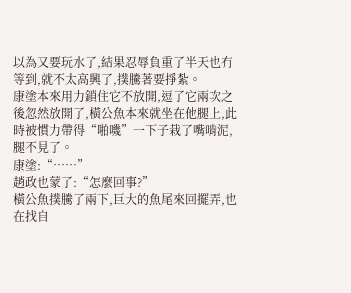以為又要玩水了,結果忍辱負重了半天也冇等到,就不太高興了,撲騰著要掙紮。
康塗本來用力鎖住它不放開,逗了它兩次之後忽然放開了,橫公魚本來就坐在他腿上,此時被慣力帶得“啪嘰”一下子栽了嘴啃泥,腿不見了。
康塗:“……”
趙政也蒙了:“怎麼回事?”
橫公魚撲騰了兩下,巨大的魚尾來回擺弄,也在找自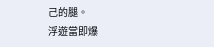己的腿。
浮遊當即爆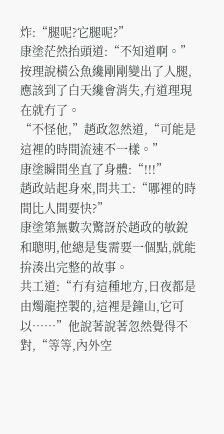炸:“腿呢?它腿呢?”
康塗茫然抬頭道:“不知道啊。”
按理說橫公魚纔剛剛變出了人腿,應該到了白天纔會消失,冇道理現在就冇了。
“不怪他,”趙政忽然道,“可能是這裡的時間流速不一樣。”
康塗瞬間坐直了身體:“!!!”
趙政站起身來,問共工:“哪裡的時間比人間要快?”
康塗第無數次驚訝於趙政的敏銳和聰明,他總是隻需要一個點,就能拚湊出完整的故事。
共工道:“冇有這種地方,日夜都是由燭龍控製的,這裡是鐘山,它可以……”他說著說著忽然覺得不對,“等等,內外空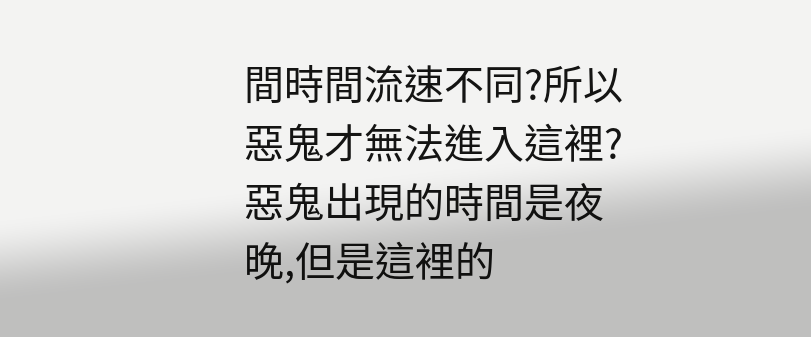間時間流速不同?所以惡鬼才無法進入這裡?惡鬼出現的時間是夜晚,但是這裡的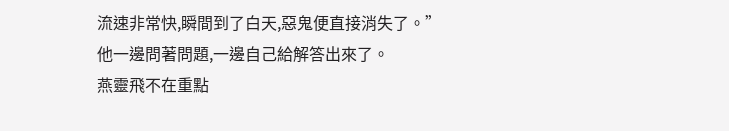流速非常快,瞬間到了白天,惡鬼便直接消失了。”
他一邊問著問題,一邊自己給解答出來了。
燕靈飛不在重點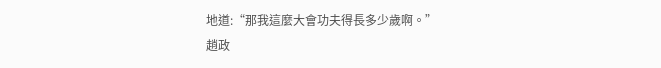地道:“那我這麼大會功夫得長多少歲啊。”
趙政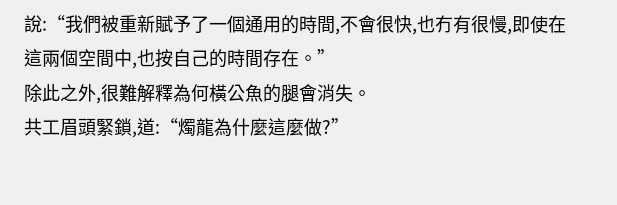說:“我們被重新賦予了一個通用的時間,不會很快,也冇有很慢,即使在這兩個空間中,也按自己的時間存在。”
除此之外,很難解釋為何橫公魚的腿會消失。
共工眉頭緊鎖,道:“燭龍為什麼這麼做?”